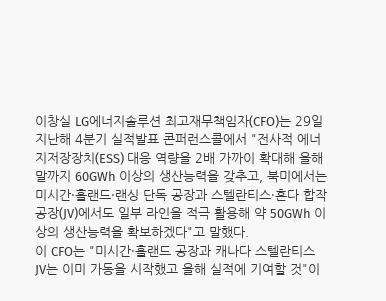이창실 LG에너지솔루션 최고재무책임자(CFO)는 29일 지난해 4분기 실적발표 콘퍼런스콜에서 "전사적 에너지저장장치(ESS) 대응 역량을 2배 가까이 확대해 올해 말까지 60GWh 이상의 생산능력을 갖추고, 북미에서는 미시간·홀랜드·랜싱 단독 공장과 스텔란티스·혼다 합작공장(JV)에서도 일부 라인을 적극 활용해 약 50GWh 이상의 생산능력을 확보하겠다"고 말했다.
이 CFO는 "미시간·홀랜드 공장과 캐나다 스텔란티스 JV는 이미 가동을 시작했고 올해 실적에 기여할 것"이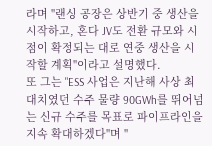라며 "랜싱 공장은 상반기 중 생산을 시작하고, 혼다 JV도 전환 규모와 시점이 확정되는 대로 연중 생산을 시작할 계획"이라고 설명했다.
또 그는 "ESS 사업은 지난해 사상 최대치였던 수주 물량 90GWh를 뛰어넘는 신규 수주를 목표로 파이프라인을 지속 확대하겠다"며 "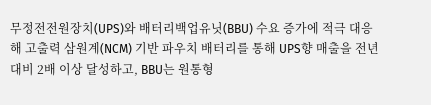무정전전원장치(UPS)와 배터리백업유닛(BBU) 수요 증가에 적극 대응해 고출력 삼원계(NCM) 기반 파우치 배터리를 통해 UPS향 매출을 전년 대비 2배 이상 달성하고, BBU는 원통형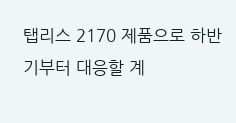탭리스 2170 제품으로 하반기부터 대응할 계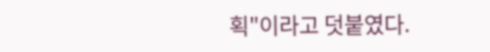획"이라고 덧붙였다.